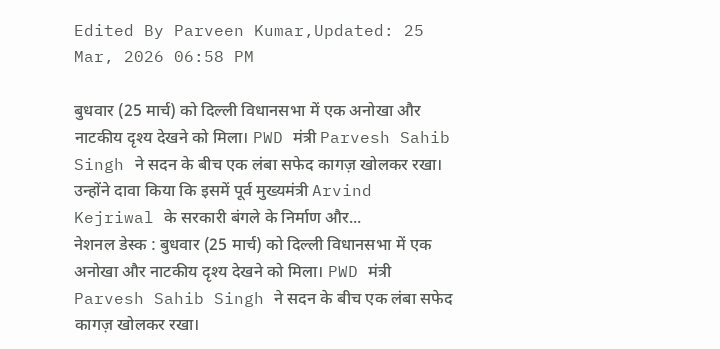Edited By Parveen Kumar,Updated: 25 Mar, 2026 06:58 PM

बुधवार (25 मार्च) को दिल्ली विधानसभा में एक अनोखा और नाटकीय दृश्य देखने को मिला। PWD मंत्री Parvesh Sahib Singh ने सदन के बीच एक लंबा सफेद कागज़ खोलकर रखा। उन्होंने दावा किया कि इसमें पूर्व मुख्यमंत्री Arvind Kejriwal के सरकारी बंगले के निर्माण और...
नेशनल डेस्क : बुधवार (25 मार्च) को दिल्ली विधानसभा में एक अनोखा और नाटकीय दृश्य देखने को मिला। PWD मंत्री Parvesh Sahib Singh ने सदन के बीच एक लंबा सफेद कागज़ खोलकर रखा।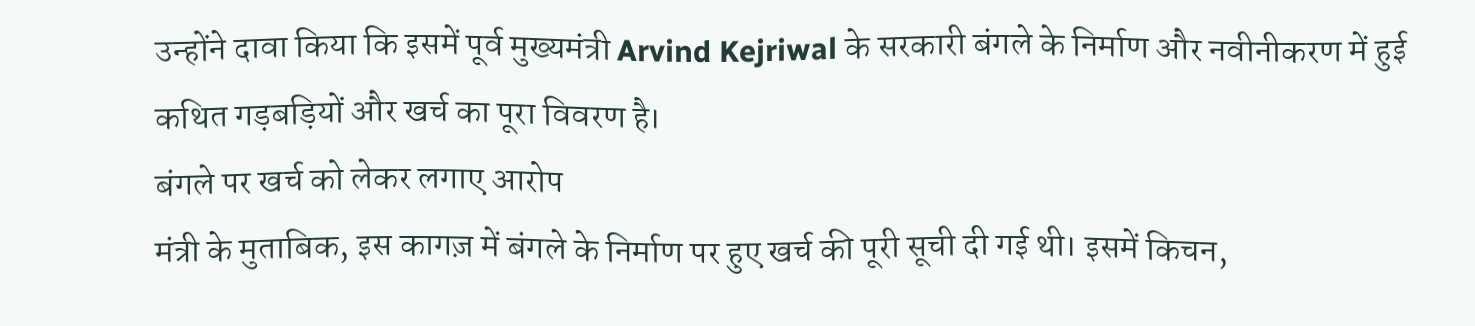उन्होंने दावा किया कि इसमें पूर्व मुख्यमंत्री Arvind Kejriwal के सरकारी बंगले के निर्माण और नवीनीकरण में हुई कथित गड़बड़ियों और खर्च का पूरा विवरण है।
बंगले पर खर्च को लेकर लगाए आरोप
मंत्री के मुताबिक, इस कागज़ में बंगले के निर्माण पर हुए खर्च की पूरी सूची दी गई थी। इसमें किचन,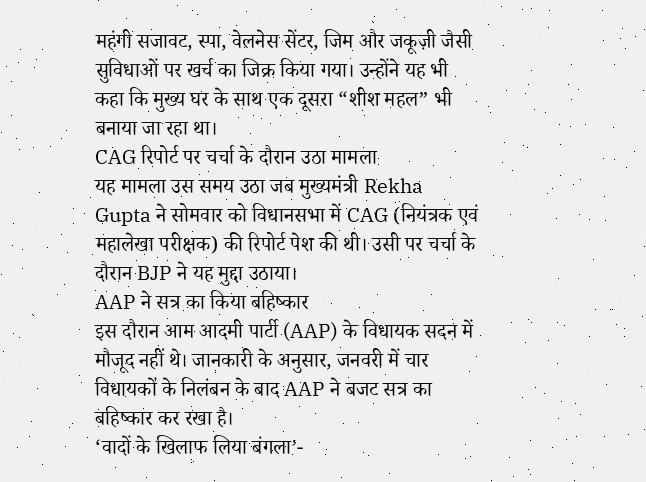महंगी सजावट, स्पा, वेलनेस सेंटर, जिम और जकूज़ी जैसी सुविधाओं पर खर्च का जिक्र किया गया। उन्होंने यह भी कहा कि मुख्य घर के साथ एक दूसरा “शीश महल” भी बनाया जा रहा था।
CAG रिपोर्ट पर चर्चा के दौरान उठा मामला
यह मामला उस समय उठा जब मुख्यमंत्री Rekha Gupta ने सोमवार को विधानसभा में CAG (नियंत्रक एवं महालेखा परीक्षक) की रिपोर्ट पेश की थी। उसी पर चर्चा के दौरान BJP ने यह मुद्दा उठाया।
AAP ने सत्र का किया बहिष्कार
इस दौरान आम आदमी पार्टी (AAP) के विधायक सदन में मौजूद नहीं थे। जानकारी के अनुसार, जनवरी में चार विधायकों के निलंबन के बाद AAP ने बजट सत्र का बहिष्कार कर रखा है।
‘वादों के खिलाफ लिया बंगला’-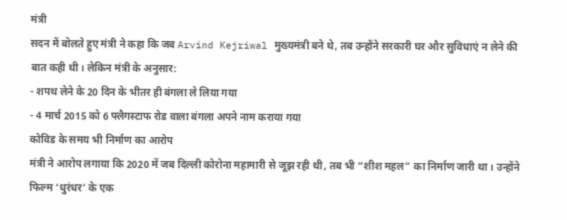मंत्री
सदन में बोलते हुए मंत्री ने कहा कि जब Arvind Kejriwal मुख्यमंत्री बने थे, तब उन्होंने सरकारी घर और सुविधाएं न लेने की बात कही थी। लेकिन मंत्री के अनुसार:
- शपथ लेने के 20 दिन के भीतर ही बंगला ले लिया गया
- 4 मार्च 2015 को 6 फ्लैगस्टाफ रोड वाला बंगला अपने नाम कराया गया
कोविड के समय भी निर्माण का आरोप
मंत्री ने आरोप लगाया कि 2020 में जब दिल्ली कोरोना महामारी से जूझ रही थी, तब भी “शीश महल” का निर्माण जारी था। उन्होंने फिल्म ‘धुरंधर’ के एक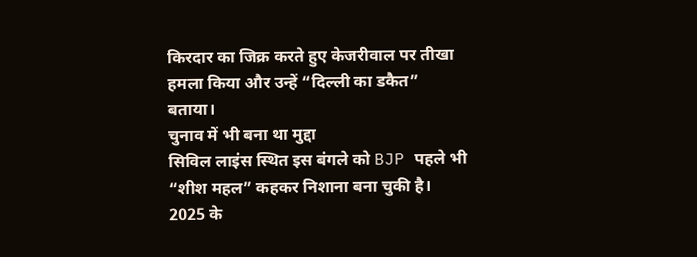किरदार का जिक्र करते हुए केजरीवाल पर तीखा हमला किया और उन्हें “दिल्ली का डकैत” बताया।
चुनाव में भी बना था मुद्दा
सिविल लाइंस स्थित इस बंगले को BJP पहले भी “शीश महल” कहकर निशाना बना चुकी है। 2025 के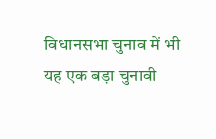विधानसभा चुनाव में भी यह एक बड़ा चुनावी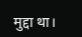मुद्दा था।